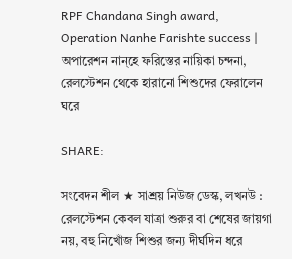RPF Chandana Singh award, Operation Nanhe Farishte success | অপারেশন নান্‌হে ফরিস্তের নায়িকা চন্দনা, রেলস্টেশন থেকে হারানো শিশুদের ফেরালেন ঘরে

SHARE:

সংবেদন শীল ★ সাশ্রয় নিউজ ডেস্ক, লখনউ : রেলস্টেশন কেবল যাত্রা শুরুর বা শেষের জায়গা নয়, বহু নিখোঁজ শিশুর জন্য দীর্ঘদিন ধরে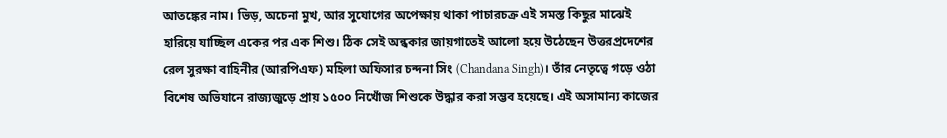আতঙ্কের নাম। ভিড়, অচেনা মুখ, আর সুযোগের অপেক্ষায় থাকা পাচারচক্র এই সমস্ত কিছুর মাঝেই হারিয়ে যাচ্ছিল একের পর এক শিশু। ঠিক সেই অন্ধকার জায়গাতেই আলো হয়ে উঠেছেন উত্তরপ্রদেশের রেল সুরক্ষা বাহিনীর (আরপিএফ) মহিলা অফিসার চন্দনা সিং (Chandana Singh)। তাঁর নেতৃত্বে গড়ে ওঠা বিশেষ অভিযানে রাজ্যজুড়ে প্রায় ১৫০০ নিখোঁজ শিশুকে উদ্ধার করা সম্ভব হয়েছে। এই অসামান্য কাজের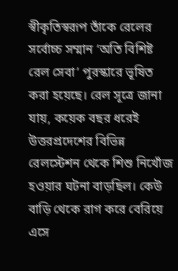স্বীকৃতিস্বরূপ তাঁকে রেলের সর্বোচ্চ সম্মান ‘অতি বিশিষ্ট রেল সেবা’ পুরস্কারে ভূষিত করা হয়েছে। রেল সূত্রে জানা যায়, কয়েক বছর ধরেই উত্তরপ্রদেশের বিভিন্ন রেলস্টেশন থেকে শিশু নিখোঁজ হওয়ার ঘটনা বাড়ছিল। কেউ বাড়ি থেকে রাগ করে বেরিয়ে এসে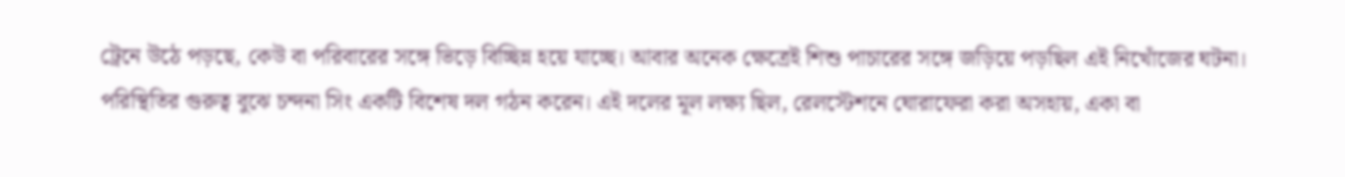ট্রেনে উঠে পড়ছে, কেউ বা পরিবারের সঙ্গে ভিড়ে বিচ্ছিন্ন হয়ে যাচ্ছে। আবার অনেক ক্ষেত্রেই শিশু পাচারের সঙ্গে জড়িয়ে পড়ছিল এই নিখোঁজের ঘটনা। পরিস্থিতির গুরুত্ব বুঝে চন্দনা সিং একটি বিশেষ দল গঠন করেন। এই দলের মূল লক্ষ্য ছিল, রেলস্টেশনে ঘোরাফেরা করা অসহায়, একা বা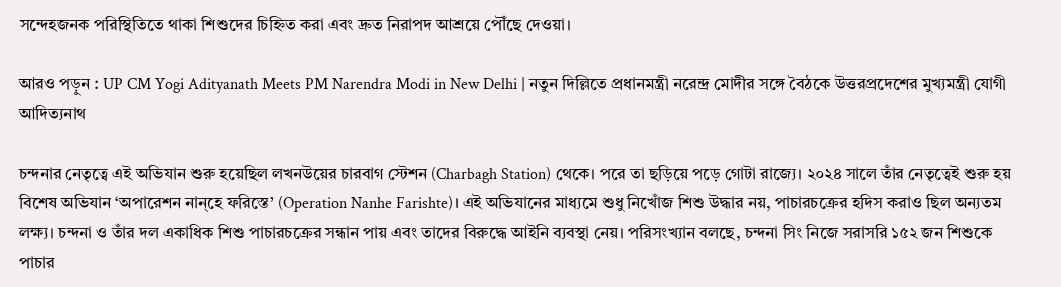সন্দেহজনক পরিস্থিতিতে থাকা শিশুদের চিহ্নিত করা এবং দ্রুত নিরাপদ আশ্রয়ে পৌঁছে দেওয়া।

আরও পড়ুন : UP CM Yogi Adityanath Meets PM Narendra Modi in New Delhi | নতুন দিল্লিতে প্রধানমন্ত্রী নরেন্দ্র মোদীর সঙ্গে বৈঠকে উত্তরপ্রদেশের মুখ্যমন্ত্রী যোগী আদিত্যনাথ

চন্দনার নেতৃত্বে এই অভিযান শুরু হয়েছিল লখনউয়ের চারবাগ স্টেশন (Charbagh Station) থেকে। পরে তা ছড়িয়ে পড়ে গোটা রাজ্যে। ২০২৪ সালে তাঁর নেতৃত্বেই শুরু হয় বিশেষ অভিযান ‘অপারেশন নান্‌হে ফরিস্তে’ (Operation Nanhe Farishte)। এই অভিযানের মাধ্যমে শুধু নিখোঁজ শিশু উদ্ধার নয়, পাচারচক্রের হদিস করাও ছিল অন্যতম লক্ষ্য। চন্দনা ও তাঁর দল একাধিক শিশু পাচারচক্রের সন্ধান পায় এবং তাদের বিরুদ্ধে আইনি ব্যবস্থা নেয়। পরিসংখ্যান বলছে, চন্দনা সিং নিজে সরাসরি ১৫২ জন শিশুকে পাচার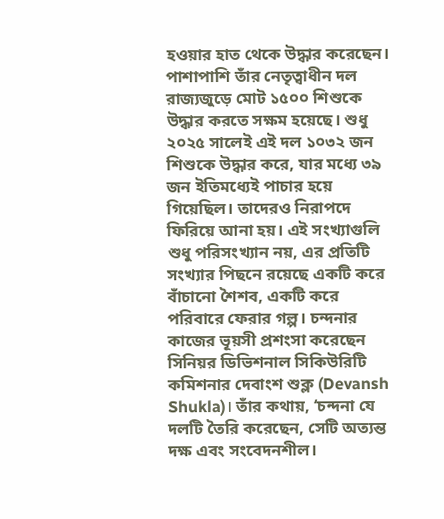হওয়ার হাত থেকে উদ্ধার করেছেন। পাশাপাশি তাঁর নেতৃত্বাধীন দল রাজ্যজুড়ে মোট ১৫০০ শিশুকে উদ্ধার করতে সক্ষম হয়েছে। শুধু ২০২৫ সালেই এই দল ১০৩২ জন শিশুকে উদ্ধার করে, যার মধ্যে ৩৯ জন ইতিমধ্যেই পাচার হয়ে গিয়েছিল। তাদেরও নিরাপদে ফিরিয়ে আনা হয়। এই সংখ্যাগুলি শুধু পরিসংখ্যান নয়, এর প্রতিটি সংখ্যার পিছনে রয়েছে একটি করে বাঁচানো শৈশব, একটি করে পরিবারে ফেরার গল্প। চন্দনার কাজের ভূয়সী প্রশংসা করেছেন সিনিয়র ডিভিশনাল সিকিউরিটি কমিশনার দেবাংশ শুক্ল (Devansh Shukla)। তাঁর কথায়, ‘চন্দনা যে দলটি তৈরি করেছেন, সেটি অত্যন্ত দক্ষ এবং সংবেদনশীল।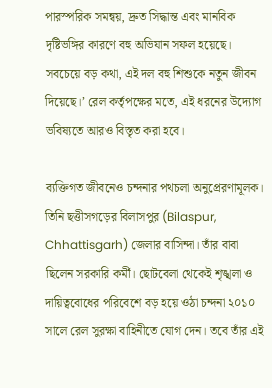পারস্পরিক সমন্বয়, দ্রুত সিদ্ধান্ত এবং মানবিক দৃষ্টিভঙ্গির কারণে বহু অভিযান সফল হয়েছে। সবচেয়ে বড় কথা, এই দল বহু শিশুকে নতুন জীবন দিয়েছে।’ রেল কর্তৃপক্ষের মতে, এই ধরনের উদ্যোগ ভবিষ্যতে আরও বিস্তৃত করা হবে।

ব্যক্তিগত জীবনেও চন্দনার পথচলা অনুপ্রেরণামূলক। তিনি ছত্তীসগড়ের বিলাসপুর (Bilaspur, Chhattisgarh) জেলার বাসিন্দা। তাঁর বাবা ছিলেন সরকারি কর্মী। ছোটবেলা থেকেই শৃঙ্খলা ও দায়িত্ববোধের পরিবেশে বড় হয়ে ওঠা চন্দনা ২০১০ সালে রেল সুরক্ষা বাহিনীতে যোগ দেন। তবে তাঁর এই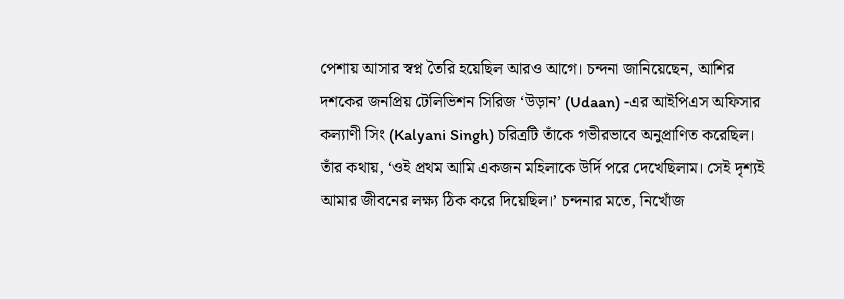পেশায় আসার স্বপ্ন তৈরি হয়েছিল আরও আগে। চন্দনা জানিয়েছেন, আশির দশকের জনপ্রিয় টেলিভিশন সিরিজ ‘উড়ান’ (Udaan) -এর আইপিএস অফিসার কল্যাণী সিং (Kalyani Singh) চরিত্রটি তাঁকে গভীরভাবে অনুপ্রাণিত করেছিল। তাঁর কথায়, ‘ওই প্রথম আমি একজন মহিলাকে উর্দি পরে দেখেছিলাম। সেই দৃশ্যই আমার জীবনের লক্ষ্য ঠিক করে দিয়েছিল।’ চন্দনার মতে, নিখোঁজ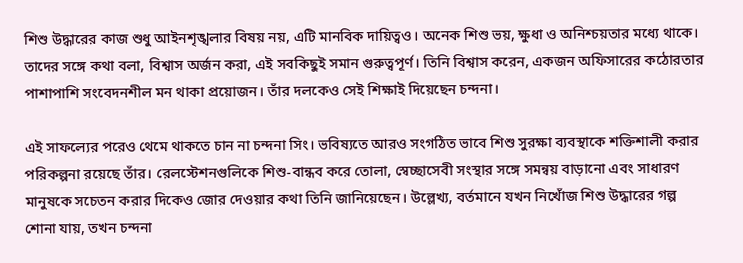শিশু উদ্ধারের কাজ শুধু আইনশৃঙ্খলার বিষয় নয়, এটি মানবিক দায়িত্বও। অনেক শিশু ভয়, ক্ষুধা ও অনিশ্চয়তার মধ্যে থাকে। তাদের সঙ্গে কথা বলা, বিশ্বাস অর্জন করা, এই সবকিছুই সমান গুরুত্বপূর্ণ। তিনি বিশ্বাস করেন, একজন অফিসারের কঠোরতার পাশাপাশি সংবেদনশীল মন থাকা প্রয়োজন। তাঁর দলকেও সেই শিক্ষাই দিয়েছেন চন্দনা।

এই সাফল্যের পরেও থেমে থাকতে চান না চন্দনা সিং। ভবিষ্যতে আরও সংগঠিত ভাবে শিশু সুরক্ষা ব্যবস্থাকে শক্তিশালী করার পরিকল্পনা রয়েছে তাঁর। রেলস্টেশনগুলিকে শিশু-বান্ধব করে তোলা, স্বেচ্ছাসেবী সংস্থার সঙ্গে সমন্বয় বাড়ানো এবং সাধারণ মানুষকে সচেতন করার দিকেও জোর দেওয়ার কথা তিনি জানিয়েছেন। উল্লেখ্য, বর্তমানে যখন নিখোঁজ শিশু উদ্ধারের গল্প শোনা যায়, তখন চন্দনা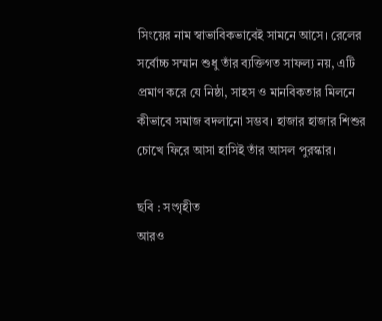সিংয়ের নাম স্বাভাবিকভাবেই সামনে আসে। রেলের সর্বোচ্চ সম্মান শুধু তাঁর ব্যক্তিগত সাফল্য নয়, এটি প্রমাণ করে যে নিষ্ঠা, সাহস ও মানবিকতার মিলনে কীভাবে সমাজ বদলানো সম্ভব। হাজার হাজার শিশুর চোখে ফিরে আসা হাসিই তাঁর আসল পুরস্কার।

ছবি : সংগৃহীত
আরও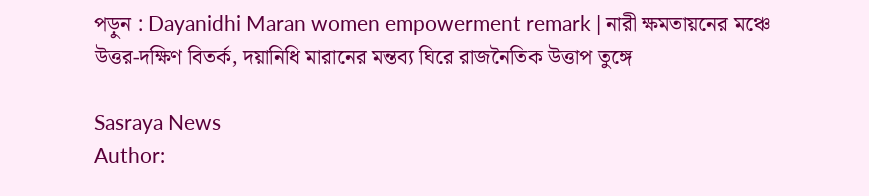পড়ুন : Dayanidhi Maran women empowerment remark | নারী ক্ষমতায়নের মঞ্চে উত্তর-দক্ষিণ বিতর্ক, দয়ানিধি মারানের মন্তব্য ঘিরে রাজনৈতিক উত্তাপ তুঙ্গে

Sasraya News
Author: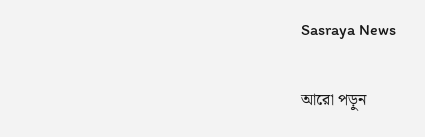Sasraya News

আরো পড়ুন